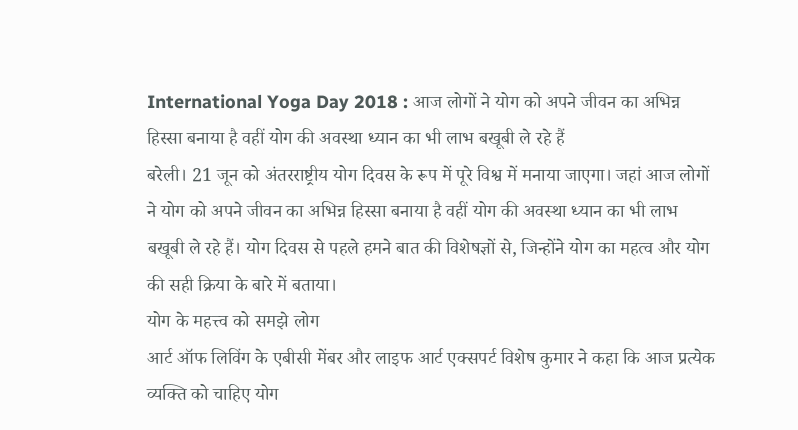International Yoga Day 2018 : आज लोगों ने योग को अपने जीवन का अभिन्न हिस्सा बनाया है वहीं योग की अवस्था ध्यान का भी लाभ बखूबी ले रहे हैं
बरेली। 21 जून को अंतरराष्ट्रीय योग दिवस के रूप में पूरे विश्व में मनाया जाएगा। जहां आज लोगों ने योग को अपने जीवन का अभिन्न हिस्सा बनाया है वहीं योग की अवस्था ध्यान का भी लाभ बखूबी ले रहे हैं। योग दिवस से पहले हमने बात की विशेषज्ञों से, जिन्होंने योग का महत्व और योग की सही क्रिया के बारे में बताया।
योग के महत्त्व को समझे लोग
आर्ट ऑफ लिविंग के एबीसी मेंबर और लाइफ आर्ट एक्सपर्ट विशेष कुमार ने कहा कि आज प्रत्येक व्यक्ति को चाहिए योग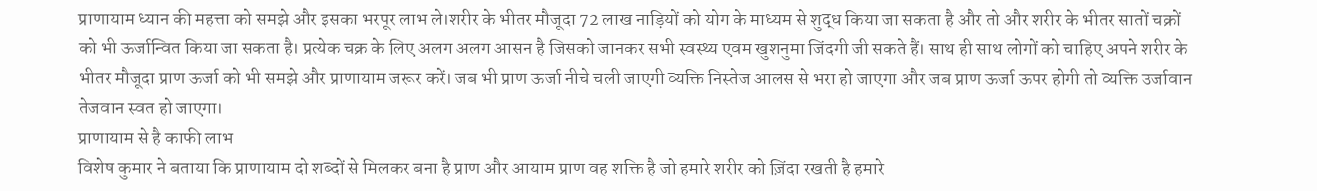प्राणायाम ध्यान की महत्ता को समझे और इसका भरपूर लाभ ले।शरीर के भीतर मौजूदा 72 लाख नाड़ियों को योग के माध्यम से शुद्ध किया जा सकता है और तो और शरीर के भीतर सातों चक्रों को भी ऊर्जान्वित किया जा सकता है। प्रत्येक चक्र के लिए अलग अलग आसन है जिसको जानकर सभी स्वस्थ्य एवम खुशनुमा जिंदगी जी सकते हैं। साथ ही साथ लोगों को चाहिए अपने शरीर के भीतर मौजूदा प्राण ऊर्जा को भी समझे और प्राणायाम जरूर करें। जब भी प्राण ऊर्जा नीचे चली जाएगी व्यक्ति निस्तेज आलस से भरा हो जाएगा और जब प्राण ऊर्जा ऊपर होगी तो व्यक्ति उर्जावान तेजवान स्वत हो जाएगा।
प्राणायाम से है काफी लाभ
विशेष कुमार ने बताया कि प्राणायाम दो शब्दों से मिलकर बना है प्राण और आयाम प्राण वह शक्ति है जो हमारे शरीर को ज़िंदा रखती है हमारे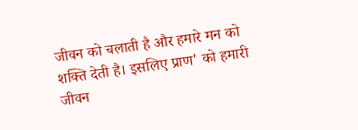जीवन को चलाती है और हमारे मन को शक्ति देती है। इसलिए प्राण' को हमारी जीवन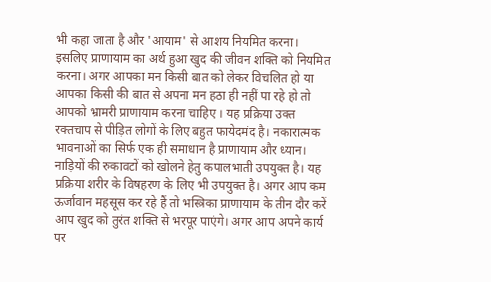भी कहा जाता है और 'आयाम' से आशय नियमित करना। इसलिए प्राणायाम का अर्थ हुआ खुद की जीवन शक्ति को नियमित करना। अगर आपका मन किसी बात को लेकर विचलित हो या आपका किसी की बात से अपना मन हठा ही नहीं पा रहे हो तो आपको भ्रामरी प्राणायाम करना चाहिए । यह प्रक्रिया उक्त रक्तचाप से पीड़ित लोगों के लिए बहुत फायेदमंद है। नकारात्मक भावनाओं का सिर्फ एक ही समाधान है प्राणायाम और ध्यान। नाड़ियों की रुकावटों को खोलने हेतु कपालभाती उपयुक्त है। यह प्रक्रिया शरीर के विषहरण के लिए भी उपयुक्त है। अगर आप कम ऊर्जावान महसूस कर रहे हैं तो भस्त्रिका प्राणायाम के तीन दौर करें आप खुद को तुरंत शक्ति से भरपूर पाएंगे। अगर आप अपने कार्य पर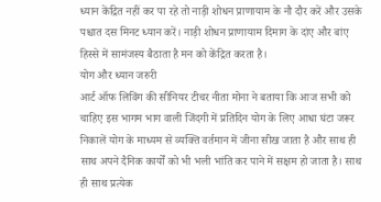ध्यान केंद्रित नहीं कर पा रहे तो नाड़ी शोधन प्राणायाम के नौ दौर करें और उसके पश्चात दस मिनट ध्यान करें। नाड़ी शोधन प्राणायाम दिमाग के दांए और बांए हिस्से में सामंजस्य बैठाता है मन को केंद्रित करता है।
योग और ध्यान जरुरी
आर्ट ऑफ लिविंग की सीनियर टीचर नीता मोना ने बताया कि आज सभी को चाहिए इस भागम भाग वाली जिंदगी में प्रतिदिन योग के लिए आधा घंटा जरूर निकालें योग के माध्यम से व्यक्ति वर्तमान में जीना सीख जाता है और साथ ही साथ अपने दैनिक कार्यों को भी भली भांति कर पाने में सक्षम हो जाता है। साथ ही साथ प्रत्येक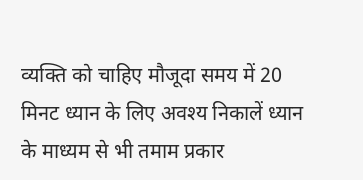व्यक्ति को चाहिए मौजूदा समय में 20 मिनट ध्यान के लिए अवश्य निकालें ध्यान के माध्यम से भी तमाम प्रकार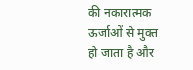की नकारात्मक ऊर्जाओं से मुक्त हो जाता है और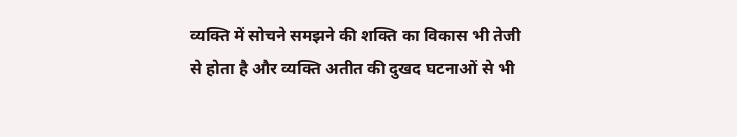व्यक्ति में सोचने समझने की शक्ति का विकास भी तेजी से होता है और व्यक्ति अतीत की दुखद घटनाओं से भी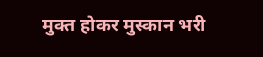मुक्त होकर मुस्कान भरी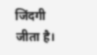जिंदगी जीता है।